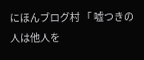にほんブログ村 「 嘘つきの人は他人を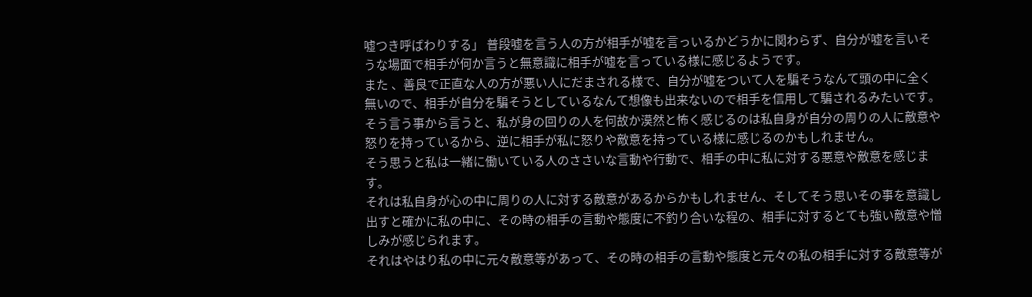嘘つき呼ばわりする」 普段嘘を言う人の方が相手が嘘を言っいるかどうかに関わらず、自分が嘘を言いそうな場面で相手が何か言うと無意識に相手が嘘を言っている様に感じるようです。
また 、善良で正直な人の方が悪い人にだまされる様で、自分が嘘をついて人を騙そうなんて頭の中に全く無いので、相手が自分を騙そうとしているなんて想像も出来ないので相手を信用して騙されるみたいです。
そう言う事から言うと、私が身の回りの人を何故か漠然と怖く感じるのは私自身が自分の周りの人に敵意や怒りを持っているから、逆に相手が私に怒りや敵意を持っている様に感じるのかもしれません。
そう思うと私は一緒に働いている人のささいな言動や行動で、相手の中に私に対する悪意や敵意を感じます。
それは私自身が心の中に周りの人に対する敵意があるからかもしれません、そしてそう思いその事を意識し出すと確かに私の中に、その時の相手の言動や態度に不釣り合いな程の、相手に対するとても強い敵意や憎しみが感じられます。
それはやはり私の中に元々敵意等があって、その時の相手の言動や態度と元々の私の相手に対する敵意等が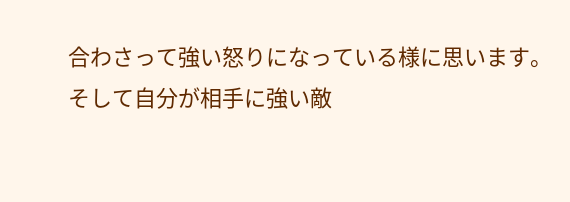合わさって強い怒りになっている様に思います。
そして自分が相手に強い敵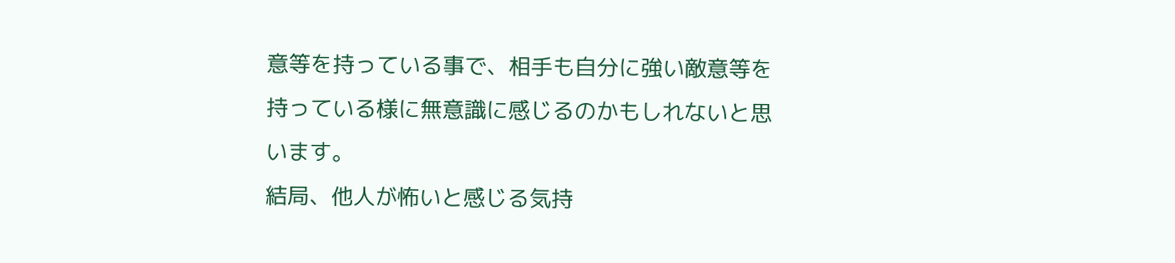意等を持っている事で、相手も自分に強い敵意等を持っている様に無意識に感じるのかもしれないと思います。
結局、他人が怖いと感じる気持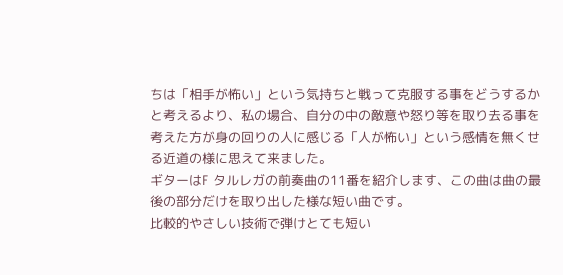ちは「相手が怖い」という気持ちと戦って克服する事をどうするかと考えるより、私の場合、自分の中の敵意や怒り等を取り去る事を考えた方が身の回りの人に感じる「人が怖い」という感情を無くせる近道の様に思えて来ました。
ギターはF タルレガの前奏曲の11番を紹介します、この曲は曲の最後の部分だけを取り出した様な短い曲です。
比較的やさしい技術で弾けとても短い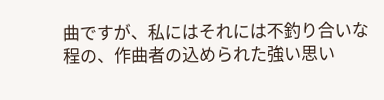曲ですが、私にはそれには不釣り合いな程の、作曲者の込められた強い思い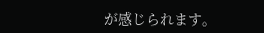が感じられます。